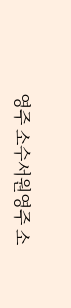영주 소수서원영주 소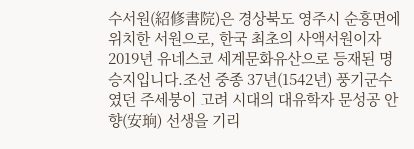수서원(紹修書院)은 경상북도 영주시 순흥면에 위치한 서원으로, 한국 최초의 사액서원이자 2019년 유네스코 세계문화유산으로 등재된 명승지입니다.조선 중종 37년(1542년) 풍기군수였던 주세붕이 고려 시대의 대유학자 문성공 안향(安珦) 선생을 기리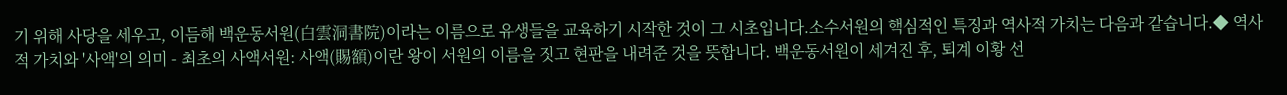기 위해 사당을 세우고, 이듬해 백운동서원(白雲洞書院)이라는 이름으로 유생들을 교육하기 시작한 것이 그 시초입니다.소수서원의 핵심적인 특징과 역사적 가치는 다음과 같습니다.◆ 역사적 가치와 '사액'의 의미 - 최초의 사액서원: 사액(賜額)이란 왕이 서원의 이름을 짓고 현판을 내려준 것을 뜻합니다. 백운동서원이 세겨진 후, 퇴계 이황 선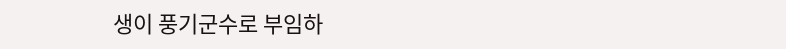생이 풍기군수로 부임하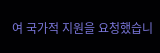여 국가적 지원을 요청했습니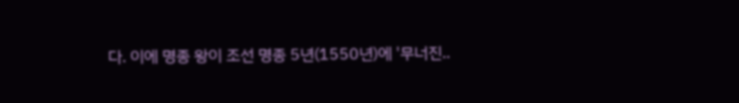다. 이에 명종 왕이 조선 명종 5년(1550년)에 '무너진..